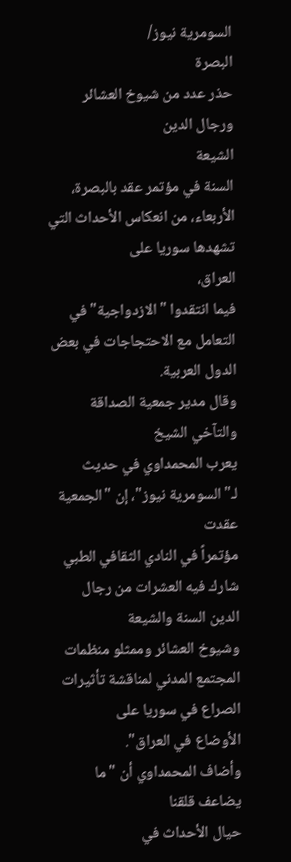السومرية نيوز/
البصرة
حذر عدد من شيوخ العشائر ورجال الدين
الشيعة
السنة في مؤتمر عقد بالبصرة، الأربعاء، من انعكاس الأحداث التي تشهدها سوريا على
العراق،
فيما انتقدوا "الازدواجية" في التعامل مع الاحتجاجات في بعض
الدول العربية.
وقال مدير جمعية الصداقة والتآخي الشيخ
يعرب المحمداوي في حديث لـ"السومرية نيوز"، إن "الجمعية عقدت
مؤتمراً في النادي الثقافي الطبي شارك فيه العشرات من رجال الدين السنة والشيعة
وشيوخ العشائر وممثلو منظمات
المجتمع المدني لمناقشة تأثيرات الصراع في سوريا على
الأوضاع في العراق".
وأضاف المحمداوي أن "ما يضاعف قلقنا
حيال الأحداث في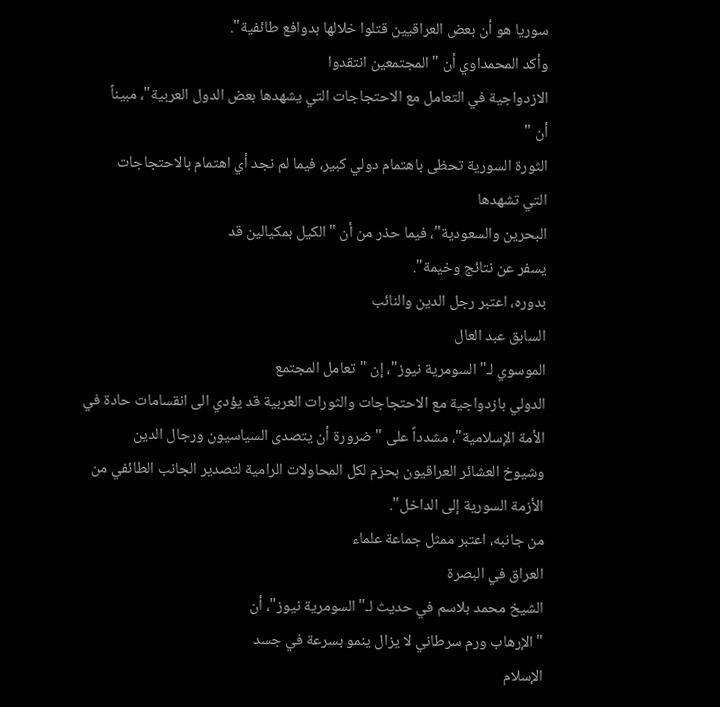سوريا هو أن بعض العراقيين قتلوا خلالها بدوافع طائفية".
وأكد المحمداوي أن "المجتمعين انتقدوا
الازدواجية في التعامل مع الاحتجاجات التي يشهدها بعض الدول العربية"، مبيناً
أن "
الثورة السورية تحظى باهتمام دولي كبير، فيما لم نجد أي اهتمام بالاحتجاجات
التي تشهدها
البحرين والسعودية"، فيما حذر من أن "الكيل بمكيالين قد
يسفر عن نتائج وخيمة".
بدوره، اعتبر رجل الدين والنائب
السابق عبد العال
الموسوي لـ"السومرية نيوز"، إن "تعامل المجتمع
الدولي بازدواجية مع الاحتجاجات والثورات العربية قد يؤدي الى انقسامات حادة في
الأمة الإسلامية"، مشدداً على "ضرورة أن يتصدى السياسيون ورجال الدين
وشيوخ العشائر العراقيون بحزم لكل المحاولات الرامية لتصدير الجانب الطائفي من
الأزمة السورية إلى الداخل".
من جانبه، اعتبر ممثل جماعة علماء
العراق في البصرة
الشيخ محمد بلاسم في حديث لـ"السومرية نيوز"، أن
"الإرهاب ورم سرطاني لا يزال ينمو بسرعة في جسد
الإسلام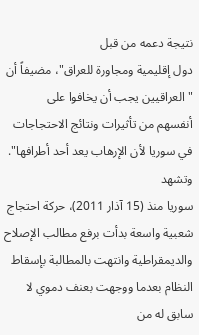نتيجة دعمه من قبل
دول إقليمية ومجاورة للعراق"، مضيفاً أن "العراقيين يجب أن يخافوا على
أنفسهم من تأثيرات ونتائج الاحتجاجات في سوريا لأن الإرهاب يعد أحد أطرافها".
وتشهد
سوريا منذ (15 آذار 2011)، حركة احتجاج شعبية واسعة بدأت برفع مطالب الإصلاح
والديمقراطية وانتهت بالمطالبة بإسقاط النظام بعدما ووجهت بعنف دموي لا سابق له من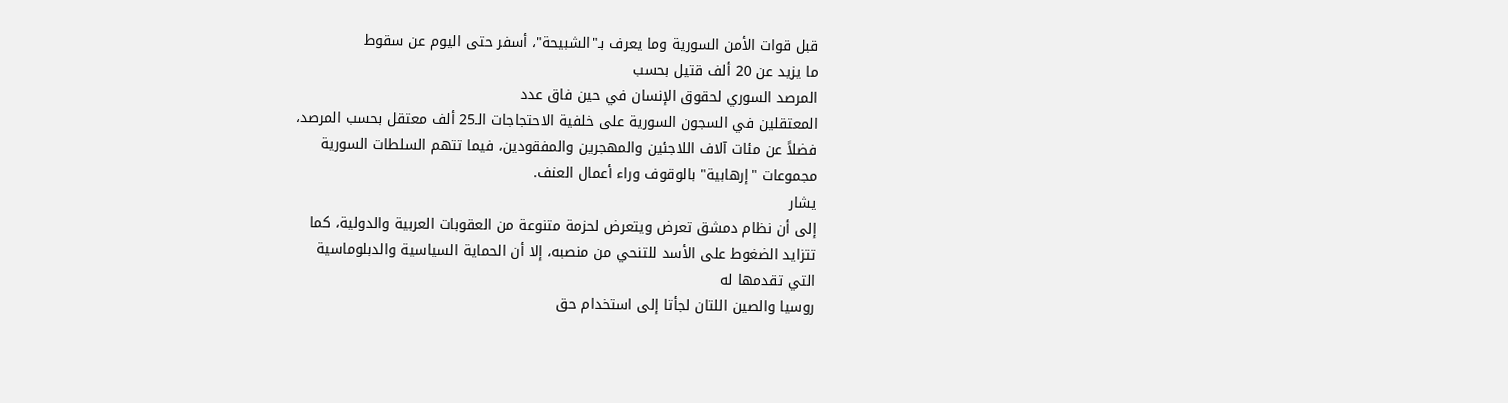قبل قوات الأمن السورية وما يعرف بـ"الشبيحة"، أسفر حتى اليوم عن سقوط
ما يزيد عن 20 ألف قتيل بحسب
المرصد السوري لحقوق الإنسان في حين فاق عدد
المعتقلين في السجون السورية على خلفية الاحتجاجات الـ25 ألف معتقل بحسب المرصد،
فضلاً عن مئات آلاف اللاجئين والمهجرين والمفقودين، فيما تتهم السلطات السورية
مجموعات "إرهابية" بالوقوف وراء أعمال العنف.
يشار
إلى أن نظام دمشق تعرض ويتعرض لحزمة متنوعة من العقوبات العربية والدولية، كما
تتزايد الضغوط على الأسد للتنحي من منصبه، إلا أن الحماية السياسية والدبلوماسية
التي تقدمها له
روسيا والصين اللتان لجأتا إلى استخدام حق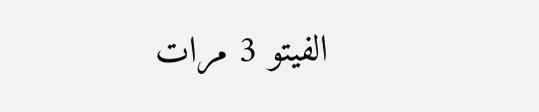الفيتو 3 مرات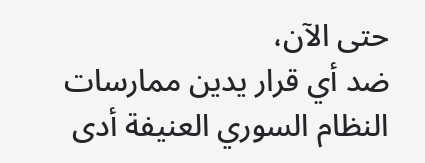حتى الآن،
ضد أي قرار يدين ممارسات النظام السوري العنيفة أدى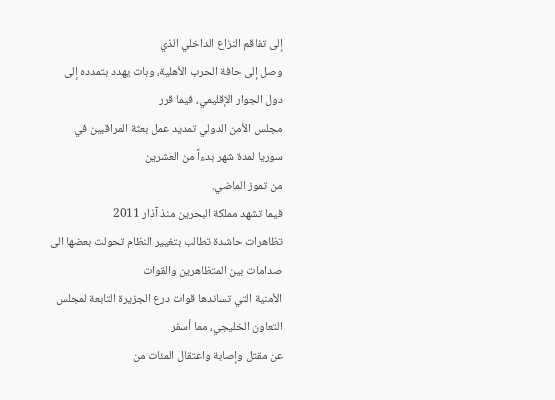إلى تفاقم النزاع الداخلي الذي
وصل إلى حافة الحرب الأهلية، وبات يهدد بتمدده إلى دول الجوار الإقليمي، فيما قرر
مجلس الأمن الدولي تمديد عمل بعثة المراقبين في سوريا لمدة شهر بدءاً من العشرين
من تموز الماضي.
فيما تشهد مملكة البحرين منذ آذار 2011
تظاهرات حاشدة تطالب بتغيير النظام تحولت بعضها الى صدامات بين المتظاهرين والقوات
الأمنية التي تساندها قوات درع الجزيرة التابعة لمجلس التعاون الخليجي، مما أسفر
عن مقتل وإصابة واعتقال المئات من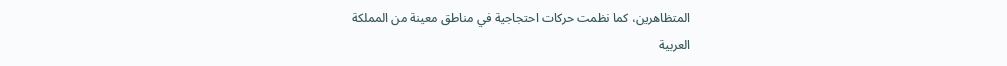المتظاهرين، كما نظمت حركات احتجاجية في مناطق معينة من المملكة
العربية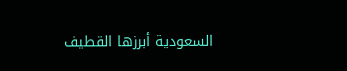السعودية أبرزها القطيف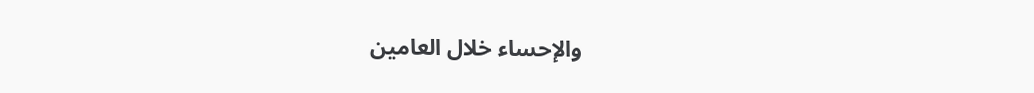والإحساء خلال العامين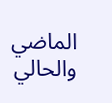الماضي والحالي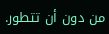من دون أن تتطور.